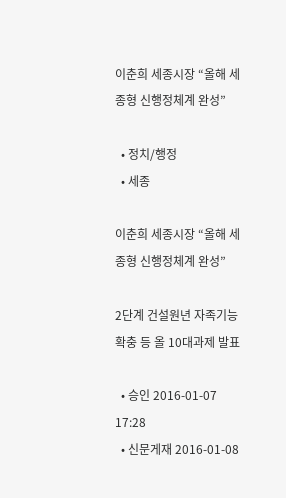이춘희 세종시장 “올해 세종형 신행정체계 완성”

  • 정치/행정
  • 세종

이춘희 세종시장 “올해 세종형 신행정체계 완성”

2단계 건설원년 자족기능 확충 등 올 10대과제 발표

  • 승인 2016-01-07 17:28
  • 신문게재 2016-01-08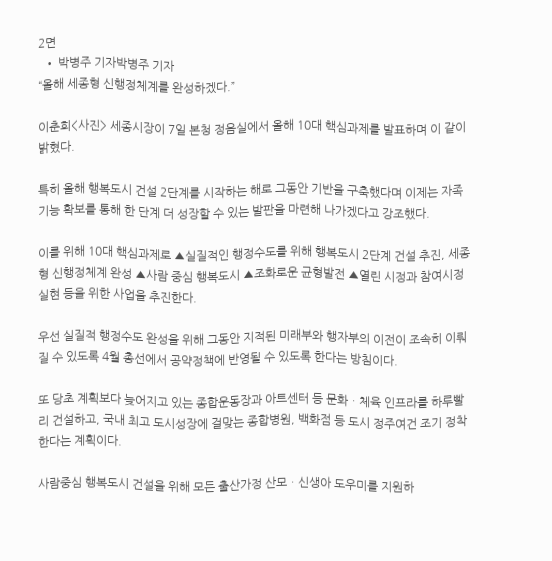2면
  • 박병주 기자박병주 기자
“올해 세종형 신행정체계를 완성하겠다.”

이춘희<사진> 세종시장이 7일 본청 정음실에서 올해 10대 핵심과제를 발표하며 이 같이 밝혔다.

특히 올해 행복도시 건설 2단계를 시작하는 해로 그동안 기반을 구축했다며 이제는 자족기능 확보를 통해 한 단계 더 성장할 수 있는 발판을 마련해 나가겠다고 강조했다.

이를 위해 10대 핵심과제로 ▲실질적인 행정수도를 위해 행복도시 2단계 건설 추진, 세종형 신행정체계 완성 ▲사람 중심 행복도시 ▲조화로운 균형발전 ▲열린 시정과 참여시정 실현 등을 위한 사업을 추진한다.

우선 실질적 행정수도 완성을 위해 그동안 지적된 미래부와 행자부의 이전이 조속히 이뤄질 수 있도록 4월 총선에서 공약정책에 반영될 수 있도록 한다는 방침이다.

또 당초 계획보다 늦어지고 있는 종합운동장과 아트센터 등 문화ㆍ체육 인프라를 하루빨리 건설하고, 국내 최고 도시성장에 걸맞는 종합병원, 백화점 등 도시 정주여건 조기 정착한다는 계획이다.

사람중심 행복도시 건설을 위해 모든 출산가정 산모ㆍ신생아 도우미를 지원하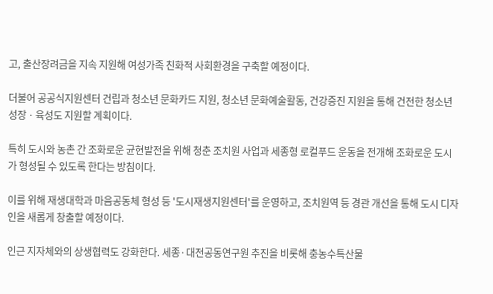고, 출산장려금을 지속 지원해 여성가족 친화적 사회환경을 구축할 예정이다.

더불어 공공식지원센터 건립과 청소년 문화카드 지원, 청소년 문화예술활동, 건강증진 지원을 통해 건전한 청소년 성장ㆍ육성도 지원할 계획이다.

특히 도시와 농촌 간 조화로운 균현발전을 위해 청춘 조치원 사업과 세종형 로컬푸드 운동을 전개해 조화로운 도시가 형성될 수 있도록 한다는 방침이다.

이를 위해 재생대학과 마음공동체 형성 등 '도시재생지원센터'를 운영하고, 조치원역 등 경관 개선을 통해 도시 디자인을 새롭게 창출할 예정이다.

인근 지자체와의 상생협력도 강화한다. 세종·대전공동연구원 추진을 비롯해 충농수특산물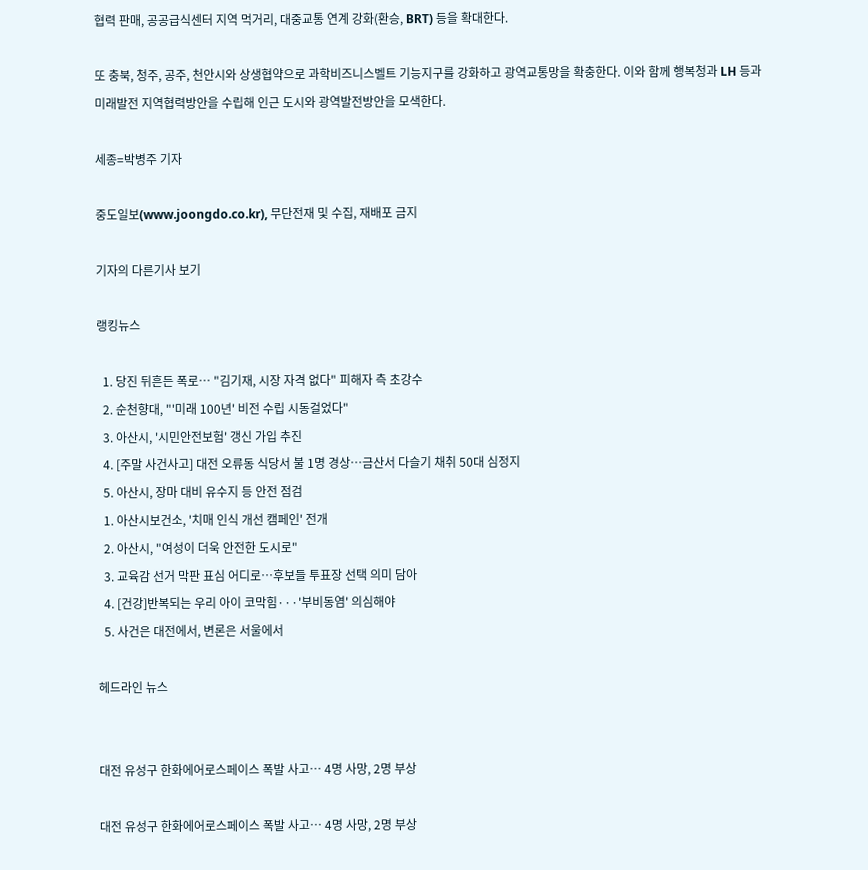협력 판매, 공공급식센터 지역 먹거리, 대중교통 연계 강화(환승, BRT) 등을 확대한다.

또 충북, 청주, 공주, 천안시와 상생협약으로 과학비즈니스벨트 기능지구를 강화하고 광역교통망을 확충한다. 이와 함께 행복청과 LH 등과 미래발전 지역협력방안을 수립해 인근 도시와 광역발전방안을 모색한다.

세종=박병주 기자

중도일보(www.joongdo.co.kr), 무단전재 및 수집, 재배포 금지

기자의 다른기사 보기

랭킹뉴스

  1. 당진 뒤흔든 폭로… "김기재, 시장 자격 없다" 피해자 측 초강수
  2. 순천향대, "'미래 100년' 비전 수립 시동걸었다"
  3. 아산시, '시민안전보험' 갱신 가입 추진
  4. [주말 사건사고] 대전 오류동 식당서 불 1명 경상…금산서 다슬기 채취 50대 심정지
  5. 아산시, 장마 대비 유수지 등 안전 점검
  1. 아산시보건소, '치매 인식 개선 캠페인' 전개
  2. 아산시, "여성이 더욱 안전한 도시로"
  3. 교육감 선거 막판 표심 어디로…후보들 투표장 선택 의미 담아
  4. [건강]반복되는 우리 아이 코막힘···'부비동염' 의심해야
  5. 사건은 대전에서, 변론은 서울에서

헤드라인 뉴스


대전 유성구 한화에어로스페이스 폭발 사고… 4명 사망, 2명 부상

대전 유성구 한화에어로스페이스 폭발 사고… 4명 사망, 2명 부상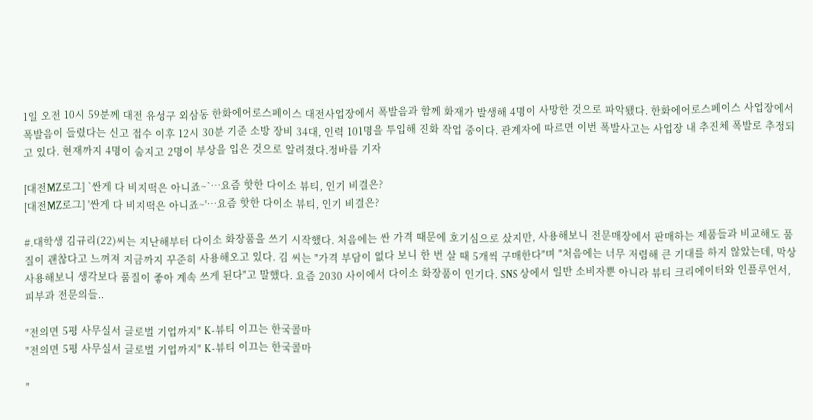1일 오전 10시 59분께 대전 유성구 외삼동 한화에어로스페이스 대전사업장에서 폭발음과 함께 화재가 발생해 4명이 사망한 것으로 파악됐다. 한화에어로스페이스 사업장에서 폭발음이 들렸다는 신고 접수 이후 12시 30분 기준 소방 장비 34대, 인력 101명을 투입해 진화 작업 중이다. 관계자에 따르면 이번 폭발사고는 사업장 내 추진체 폭발로 추정되고 있다. 현재까지 4명이 숨지고 2명이 부상을 입은 것으로 알려졌다.정바름 기자

[대전MZ로그] `싼게 다 비지떡은 아니죠~`…요즘 핫한 다이소 뷰티, 인기 비결은?
[대전MZ로그] '싼게 다 비지떡은 아니죠~'…요즘 핫한 다이소 뷰티, 인기 비결은?

#.대학생 김규리(22)씨는 지난해부터 다이소 화장품을 쓰기 시작했다. 처음에는 싼 가격 때문에 호기심으로 샀지만, 사용해보니 전문매장에서 판매하는 제품들과 비교해도 품질이 괜찮다고 느껴져 지금까지 꾸준히 사용해오고 있다. 김 씨는 "가격 부담이 없다 보니 한 번 살 때 5개씩 구매한다"며 "처음에는 너무 저렴해 큰 기대를 하지 않았는데, 막상 사용해보니 생각보다 품질이 좋아 계속 쓰게 된다"고 말했다. 요즘 2030 사이에서 다이소 화장품이 인기다. SNS 상에서 일반 소비자뿐 아니라 뷰티 크리에이터와 인플루언서, 피부과 전문의들..

"전의면 5평 사무실서 글로벌 기업까지" K-뷰티 이끄는 한국콜마
"전의면 5평 사무실서 글로벌 기업까지" K-뷰티 이끄는 한국콜마

"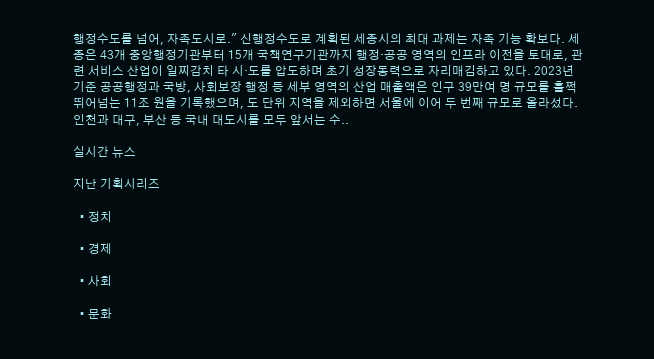행정수도를 넘어, 자족도시로." 신행정수도로 계획된 세종시의 최대 과제는 자족 기능 확보다. 세종은 43개 중앙행정기관부터 15개 국책연구기관까지 행정·공공 영역의 인프라 이전을 토대로, 관련 서비스 산업이 일찌감치 타 시·도를 압도하며 초기 성장동력으로 자리매김하고 있다. 2023년 기준 공공행정과 국방, 사회보장 행정 등 세부 영역의 산업 매출액은 인구 39만여 명 규모를 훌쩍 뛰어넘는 11조 원을 기록했으며, 도 단위 지역을 제외하면 서울에 이어 두 번째 규모로 올라섰다. 인천과 대구, 부산 등 국내 대도시를 모두 앞서는 수..

실시간 뉴스

지난 기획시리즈

  • 정치

  • 경제

  • 사회

  • 문화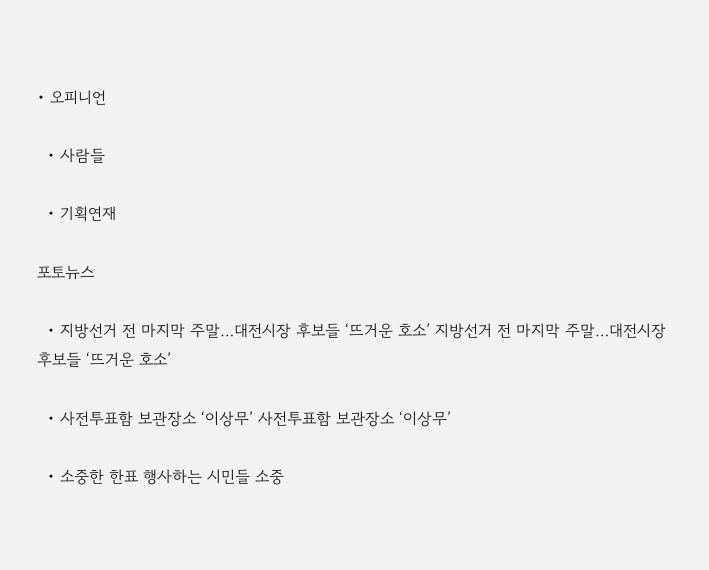• 오피니언

  • 사람들

  • 기획연재

포토뉴스

  • 지방선거 전 마지막 주말…대전시장 후보들 ‘뜨거운 호소’ 지방선거 전 마지막 주말…대전시장 후보들 ‘뜨거운 호소’

  • 사전투표함 보관장소 ‘이상무’ 사전투표함 보관장소 ‘이상무’

  • 소중한 한표 행사하는 시민들 소중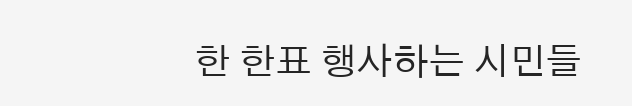한 한표 행사하는 시민들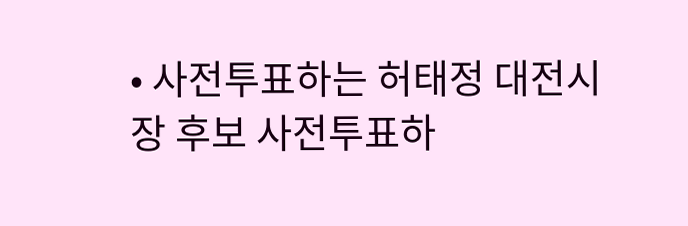• 사전투표하는 허태정 대전시장 후보 사전투표하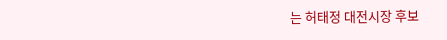는 허태정 대전시장 후보